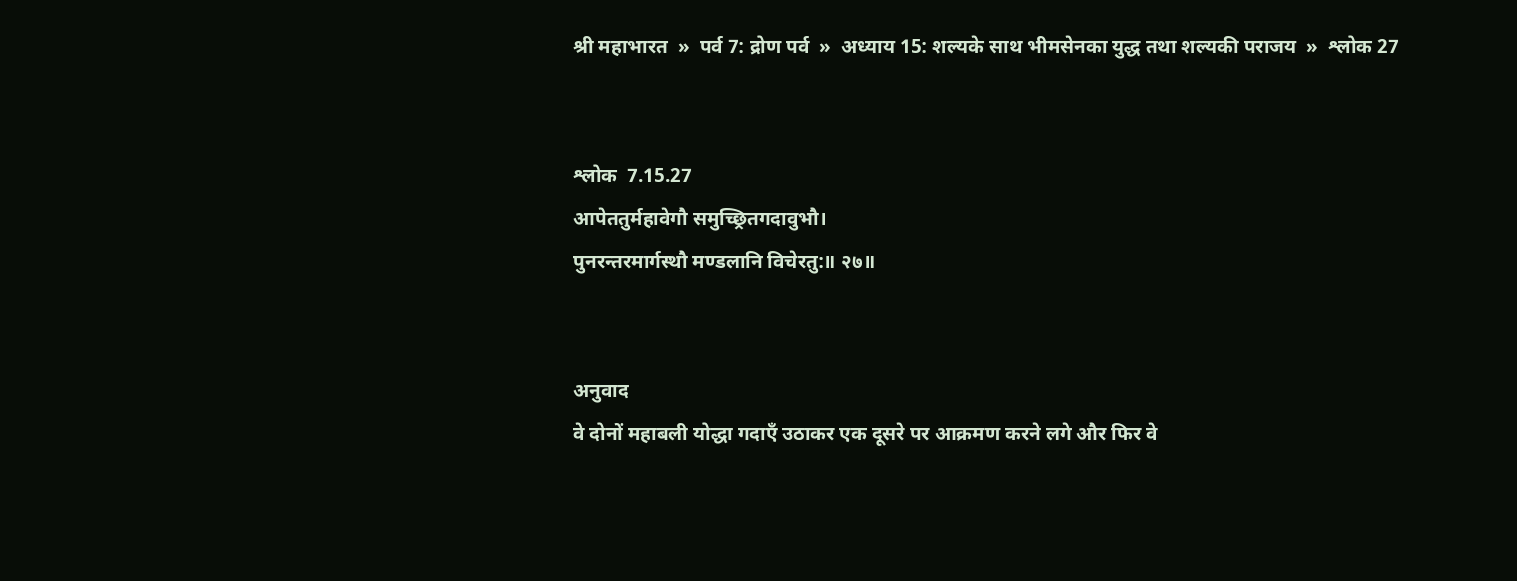श्री महाभारत  »  पर्व 7: द्रोण पर्व  »  अध्याय 15: शल्यके साथ भीमसेनका युद्ध तथा शल्यकी पराजय  »  श्लोक 27


श्लोक  7.15.27
आपेततुर्महावेगौ समुच्छ्रितगदावुभौ।
पुनरन्तरमार्गस्थौ मण्डलानि विचेरतु:॥ २७॥


अनुवाद
वे दोनों महाबली योद्धा गदाएँ उठाकर एक दूसरे पर आक्रमण करने लगे और फिर वे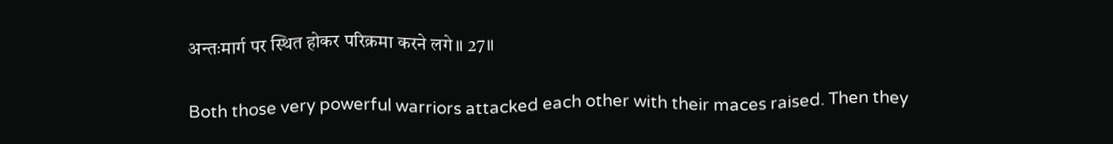अन्तःमार्ग पर स्थित होकर परिक्रमा करने लगे॥ 27॥

Both those very powerful warriors attacked each other with their maces raised. Then they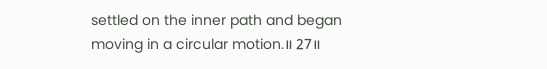settled on the inner path and began moving in a circular motion.॥ 27॥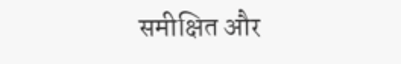समीक्षित और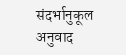संदर्भानुकूल अनुवाद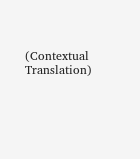(Contextual Translation)